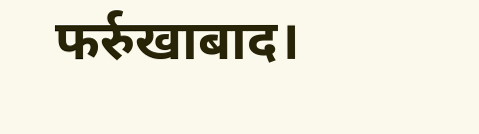फर्रुखाबाद।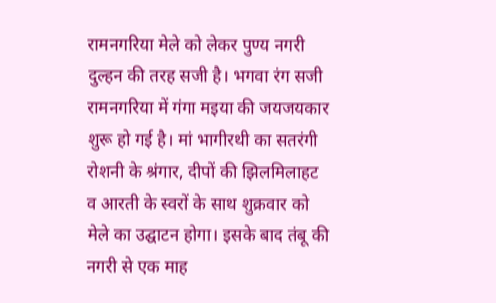रामनगरिया मेले को लेकर पुण्य नगरी दुल्हन की तरह सजी है। भगवा रंग सजी रामनगरिया में गंगा मइया की जयजयकार शुरू हो गई है। मां भागीरथी का सतरंगी रोशनी के श्रंगार, दीपों की झिलमिलाहट व आरती के स्वरों के साथ शुक्रवार को मेले का उद्घाटन होगा। इसके बाद तंबू की नगरी से एक माह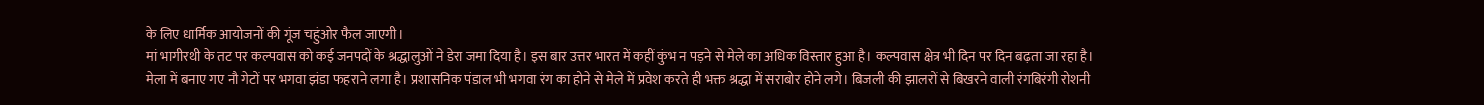के लिए धार्मिक आयोजनों की गूंज चहुंओर फैल जाएगी।
मां भागीरथी के तट पर कल्पवास को कई जनपदों के श्रद्धालुओं ने डेरा जमा दिया है। इस बार उत्तर भारत में कहीं कुंभ न पड़ने से मेले का अधिक विस्तार हुआ है। कल्पवास क्षेत्र भी दिन पर दिन बढ़ता जा रहा है। मेला में बनाए गए नौ गेटों पर भगवा झंडा फहराने लगा है। प्रशासनिक पंडाल भी भगवा रंग का होने से मेले में प्रवेश करते ही भक्त श्रद्धा में सराबोर होने लगे। बिजली की झालरों से बिखरने वाली रंगबिरंगी रोशनी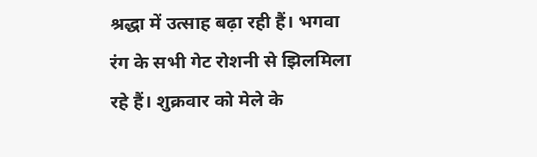श्रद्धा में उत्साह बढ़ा रही हैं। भगवा रंग के सभी गेट रोशनी से झिलमिला रहे हैं। शुक्रवार को मेले के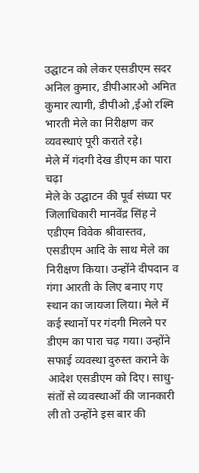उद्घाटन को लेकर एसडीएम सदर अनिल कुमार, डीपीआरओ अमित कुमार त्यागी, डीपीओ ,ईओ रश्मि भारती मेले का निरीक्षण कर व्यवस्थाएं पूरी कराते रहे।
मेले में गंदगी देख डीएम का पारा चढ़ा
मेले के उद्घाटन की पूर्व संध्या पर जिलाधिकारी मानवेंद्र सिंह ने एडीएम विवेक श्रीवास्तव, एसडीएम आदि के साथ मेले का निरीक्षण किया। उन्होंने दीपदान व गंगा आरती के लिए बनाए गए स्थान का जायजा लिया। मेले में कई स्थानों पर गंदगी मिलने पर डीएम का पारा चढ़ गया। उन्होंने सफाई व्यवस्था दुरुस्त कराने के आदेश एसडीएम को दिए। साधु-संतों से व्यवस्थाओं की जानकारी ली तो उन्होंने इस बार की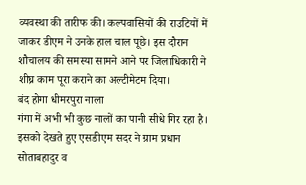व्यवस्था की तारीफ की। कल्पवासियों की राउटियों में जाकर डीएम ने उनके हाल चाल पूछे। इस दौरान शौचालय की समस्या सामने आने पर जिलाधिकारी ने शीघ्र काम पूरा कराने का अल्टीमेटम दिया।
बंद होगा धीमरपुरा नाला
गंगा में अभी भी कुछ नालों का पानी सीधे गिर रहा है। इसको देखते हुए एसडीएम सदर ने ग्राम प्रधान सोताबहादुर व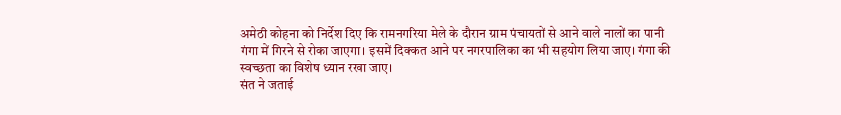अमेठी कोहना को निर्देश दिए कि रामनगरिया मेले के दौरान ग्राम पंचायतों से आने वाले नालों का पानी गंगा में गिरने से रोका जाएगा। इसमें दिक्कत आने पर नगरपालिका का भी सहयोग लिया जाए। गंगा की स्वच्छता का विशेष ध्यान रखा जाए।
संत ने जताई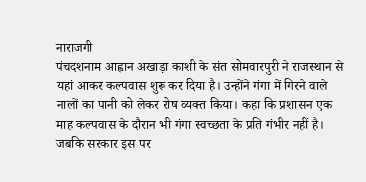नाराजगी
पंचदशनाम आह्वान अखाड़ा काशी के संत सोमवारपुरी ने राजस्थान से यहां आकर कल्पवास शुरू कर दिया है। उन्होंने गंगा में गिरने वाले नालों का पानी को लेकर रोष व्यक्त किया। कहा कि प्रशासन एक माह कल्पवास के दौरान भी गंगा स्वच्छता के प्रति गंभीर नहीं है। जबकि सरकार इस पर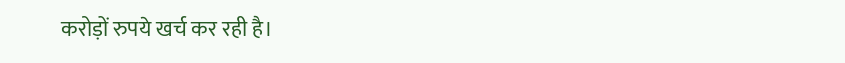करोड़ों रुपये खर्च कर रही है।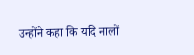उन्होंने कहा कि यदि नालों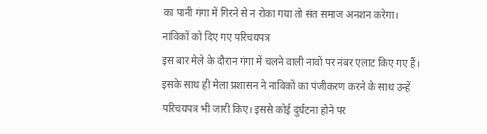का पानी गंगा में गिरने से न रोका गया तो संत समाज अनशन करेगा।
नाविकों को दिए गए परिचयपत्र
इस बार मेले के दौरान गंगा में चलने वाली नावों पर नंबर एलाट किए गए हैं। इसके साथ ही मेला प्रशासन ने नाविकों का पंजीकरण करने के साथ उन्हें परिचयपत्र भी जारी किए। इससे कोई दुर्घटना होने पर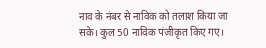नाव के नंबर से नाविक को तलाश किया जा सके। कुल 50 नाविक पंजीकृत किए गए।